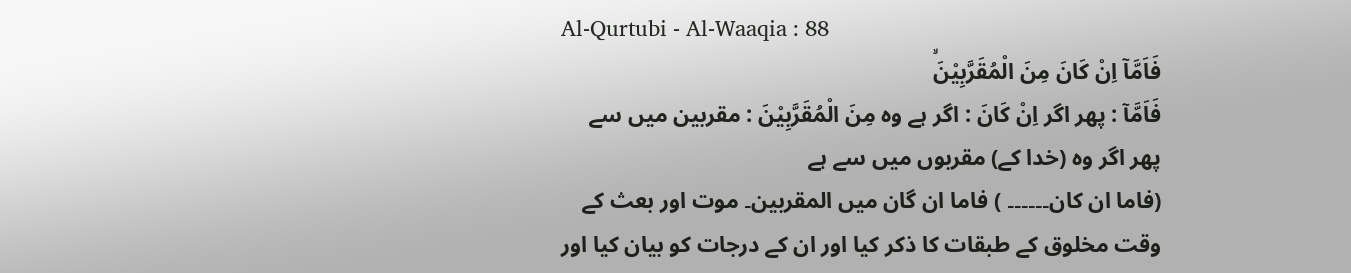Al-Qurtubi - Al-Waaqia : 88
فَاَمَّاۤ اِنْ كَانَ مِنَ الْمُقَرَّبِیْنَۙ
فَاَمَّآ : پھر اگر اِنْ كَانَ : اگر ہے وہ مِنَ الْمُقَرَّبِيْنَ : مقربین میں سے
پھر اگر وہ (خدا کے) مقربوں میں سے ہے
(فاما ان کان۔۔۔۔۔۔ ) فاما ان گان میں المقربین۔ موت اور بعث کے وقت مخلوق کے طبقات کا ذکر کیا اور ان کے درجات کو بیان کیا اور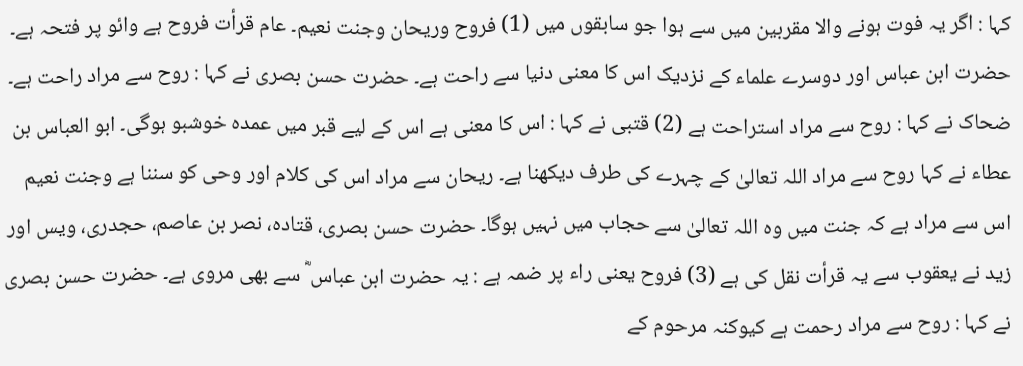کہا : اگر یہ فوت ہونے والا مقربین میں سے ہوا جو سابقوں میں (1) فروح وریحان وجنت نعیم۔ عام قرأت فروح ہے وائو پر فتحہ ہے۔ حضرت ابن عباس اور دوسرے علماء کے نزدیک اس کا معنی دنیا سے راحت ہے۔ حضرت حسن بصری نے کہا : روح سے مراد راحت ہے۔ ضحاک نے کہا : روح سے مراد استراحت ہے (2) قتبی نے کہا : اس کا معنی ہے اس کے لیے قبر میں عمدہ خوشبو ہوگی۔ ابو العباس بن عطاء نے کہا روح سے مراد اللہ تعالیٰ کے چہرے کی طرف دیکھنا ہے۔ ریحان سے مراد اس کی کلام اور وحی کو سننا ہے وجنت نعیم اس سے مراد ہے کہ جنت میں وہ اللہ تعالیٰ سے حجاب میں نہیں ہوگا۔ حضرت حسن بصری، قتادہ، نصر بن عاصم، حجدری، ویس اور زید نے یعقوب سے یہ قرأت نقل کی ہے (3) فروح یعنی راء پر ضمہ ہے : یہ حضرت ابن عباس ؓ سے بھی مروی ہے۔ حضرت حسن بصری نے کہا : روح سے مراد رحمت ہے کیوکنہ مرحوم کے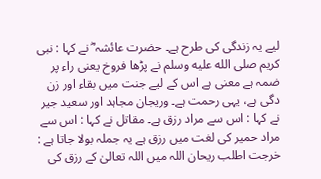لیے یہ زندگی کی طرح ہے۔ حضرت عائشہ ؓ نے کہا : نبی کریم صلى الله عليه وسلم نے پڑھا فروخ یعنی راء پر ضمہ ہے معنی ہے اس کے لیے جنت میں بقاء اور زن دگی ہے، یہی رحمت ہے۔ وریجان مجاہد اور سعید جیر نے کہا : اس سے مراد رزق ہے۔ مقاتل نے کہا : اس سے مراد حمیر کی لغت میں رزق ہے یہ جملہ بولا جاتا ہے : خرجت اطلب ریحان اللہ میں اللہ تعالیٰ کے رزق کی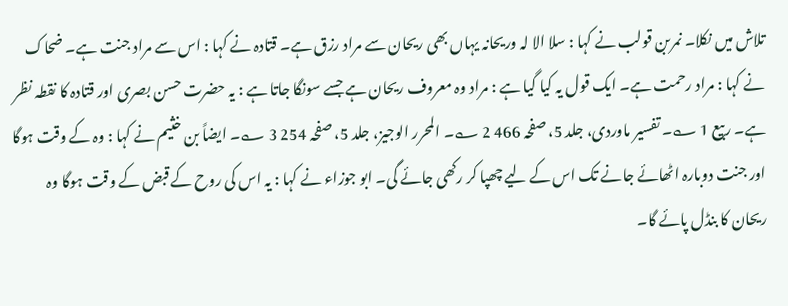تلاش میں نکلا۔ نمربن قولب نے کہا : سلا الا لہ وریحانہ یہاں بھی ریحان سے مراد رزق ہے۔ قتادہ نے کہا : اس سے مراد جنت ہے۔ ضحاک نے کہا : مراد رحمت ہے۔ ایک قول یہ کیا گیا ہے : مراد وہ معروف ریحان ہے جسے سونگا جاتا ہے : یہ حضرت حسن بصری اور قتادہ کا نقطہ نظر ہے۔ ربیع 1 ؎۔ تفسیر ماوردی، جلد 5، صفحہ 466 2 ؎۔ المحرر الوجیز، جلد 5، صفحہ 254 3 ؎۔ ایضاً بن خثیم نے کہا : وہ کے وقت ہوگا اور جنت دوبارہ اٹھائے جانے تک اس کے لیے چھپا کر رکھی جائے گی۔ ابو جوزاء نے کہا : یہ اس کی روح کے قبض کے وقت ہوگا وہ ریحان کا بنڈل پائے گا۔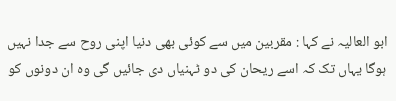ابو العالیہ نے کہا : مقربین میں سے کوئی بھی دنیا اپنی روح سے جدا نہیں ہوگا یہاں تک کہ اسے ریحان کی دو ٹہنیاں دی جائیں گی وہ ان دونوں کو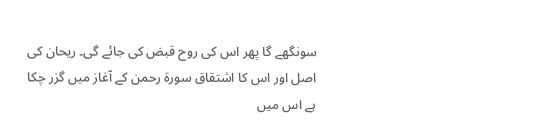سونگھے گا پھر اس کی روح قبض کی جائے گی۔ ریحان کی اصل اور اس کا اشتقاق سورة رحمن کے آغاز میں گزر چکا ہے اس میں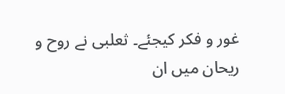غور و فکر کیجئے۔ ثعلبی نے روح و ریحان میں ان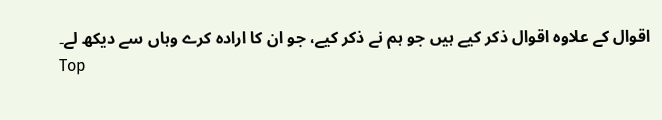اقوال کے علاوہ اقوال ذکر کیے ہیں جو ہم نے ذکر کیے، جو ان کا ارادہ کرے وہاں سے دیکھ لے۔
Top